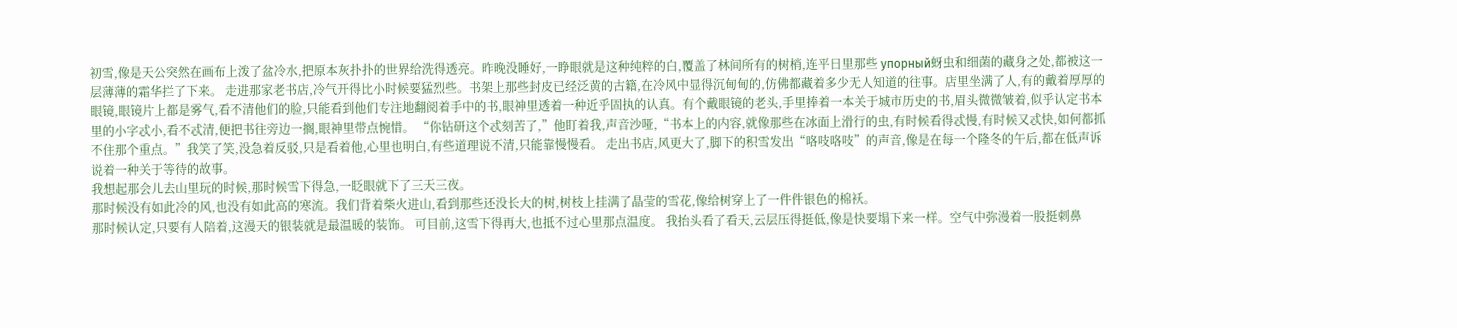初雪,像是天公突然在画布上泼了盆冷水,把原本灰扑扑的世界给洗得透亮。昨晚没睡好,一睁眼就是这种纯粹的白,覆盖了林间所有的树梢,连平日里那些 упорный蚜虫和细菌的藏身之处,都被这一层薄薄的霜华拦了下来。 走进那家老书店,冷气开得比小时候要猛烈些。书架上那些封皮已经泛黄的古籍,在冷风中显得沉甸甸的,仿佛都藏着多少无人知道的往事。店里坐满了人,有的戴着厚厚的眼镜,眼镜片上都是雾气,看不清他们的脸,只能看到他们专注地翻阅着手中的书,眼神里透着一种近乎固执的认真。有个戴眼镜的老头,手里捧着一本关于城市历史的书,眉头微微皱着,似乎认定书本里的小字忒小,看不忒清,便把书往旁边一搁,眼神里带点惋惜。 “你钻研这个忒刻苦了,”他盯着我,声音沙哑,“书本上的内容,就像那些在冰面上滑行的虫,有时候看得忒慢,有时候又忒快,如何都抓不住那个重点。”我笑了笑,没急着反驳,只是看着他,心里也明白,有些道理说不清,只能靠慢慢看。 走出书店,风更大了,脚下的积雪发出“咯吱咯吱”的声音,像是在每一个隆冬的午后,都在低声诉说着一种关于等待的故事。
我想起那会儿去山里玩的时候,那时候雪下得急,一眨眼就下了三天三夜。
那时候没有如此冷的风,也没有如此高的寒流。我们背着柴火进山,看到那些还没长大的树,树枝上挂满了晶莹的雪花,像给树穿上了一件件银色的棉袄。
那时候认定,只要有人陪着,这漫天的银装就是最温暖的装饰。 可目前,这雪下得再大,也抵不过心里那点温度。 我抬头看了看天,云层压得挺低,像是快要塌下来一样。空气中弥漫着一股挺刺鼻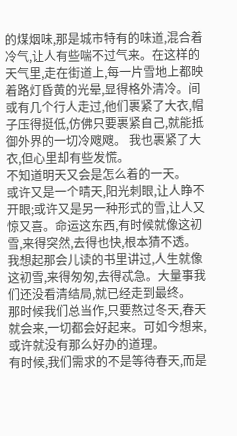的煤烟味,那是城市特有的味道,混合着冷气,让人有些喘不过气来。在这样的天气里,走在街道上,每一片雪地上都映着路灯昏黄的光晕,显得格外清冷。间或有几个行人走过,他们裹紧了大衣,帽子压得挺低,仿佛只要裹紧自己,就能抵御外界的一切冷飕飕。 我也裹紧了大衣,但心里却有些发慌。
不知道明天又会是怎么着的一天。
或许又是一个晴天,阳光刺眼,让人睁不开眼;或许又是另一种形式的雪,让人又惊又喜。命运这东西,有时候就像这初雪,来得突然,去得也快,根本猜不透。 我想起那会儿读的书里讲过,人生就像这初雪,来得匆匆,去得忒急。大量事我们还没看清结局,就已经走到最终。
那时候我们总当作,只要熬过冬天,春天就会来,一切都会好起来。可如今想来,或许就没有那么好办的道理。
有时候,我们需求的不是等待春天,而是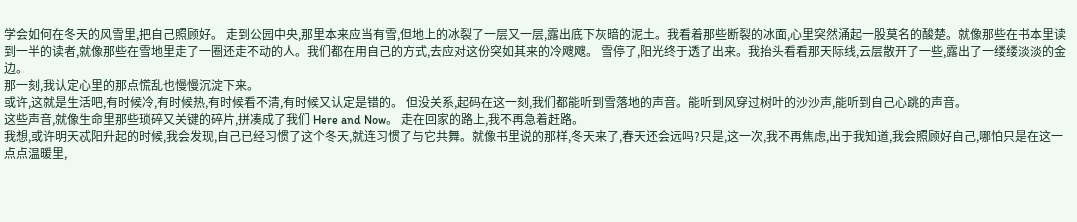学会如何在冬天的风雪里,把自己照顾好。 走到公园中央,那里本来应当有雪,但地上的冰裂了一层又一层,露出底下灰暗的泥土。我看着那些断裂的冰面,心里突然涌起一股莫名的酸楚。就像那些在书本里读到一半的读者,就像那些在雪地里走了一圈还走不动的人。我们都在用自己的方式,去应对这份突如其来的冷飕飕。 雪停了,阳光终于透了出来。我抬头看看那天际线,云层散开了一些,露出了一缕缕淡淡的金边。
那一刻,我认定心里的那点慌乱也慢慢沉淀下来。
或许,这就是生活吧,有时候冷,有时候热,有时候看不清,有时候又认定是错的。 但没关系,起码在这一刻,我们都能听到雪落地的声音。能听到风穿过树叶的沙沙声,能听到自己心跳的声音。
这些声音,就像生命里那些琐碎又关键的碎片,拼凑成了我们 Here and Now。 走在回家的路上,我不再急着赶路。
我想,或许明天忒阳升起的时候,我会发现,自己已经习惯了这个冬天,就连习惯了与它共舞。就像书里说的那样,冬天来了,春天还会远吗?只是,这一次,我不再焦虑,出于我知道,我会照顾好自己,哪怕只是在这一点点温暖里,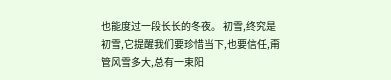也能度过一段长长的冬夜。 初雪,终究是初雪,它提醒我们要珍惜当下,也要信任,甭管风雪多大,总有一束阳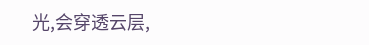光,会穿透云层,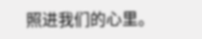照进我们的心里。